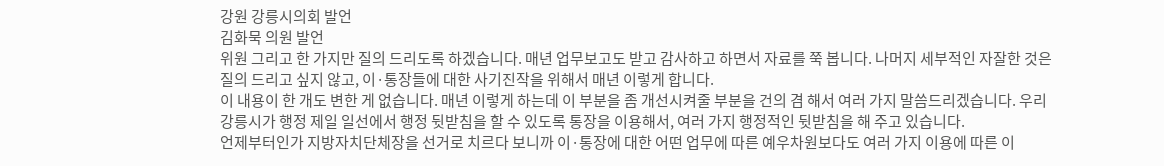강원 강릉시의회 발언
김화묵 의원 발언
위원 그리고 한 가지만 질의 드리도록 하겠습니다. 매년 업무보고도 받고 감사하고 하면서 자료를 쭉 봅니다. 나머지 세부적인 자잘한 것은 질의 드리고 싶지 않고, 이·통장들에 대한 사기진작을 위해서 매년 이렇게 합니다.
이 내용이 한 개도 변한 게 없습니다. 매년 이렇게 하는데 이 부분을 좀 개선시켜줄 부분을 건의 겸 해서 여러 가지 말씀드리겠습니다. 우리 강릉시가 행정 제일 일선에서 행정 뒷받침을 할 수 있도록 통장을 이용해서, 여러 가지 행정적인 뒷받침을 해 주고 있습니다.
언제부터인가 지방자치단체장을 선거로 치르다 보니까 이·통장에 대한 어떤 업무에 따른 예우차원보다도 여러 가지 이용에 따른 이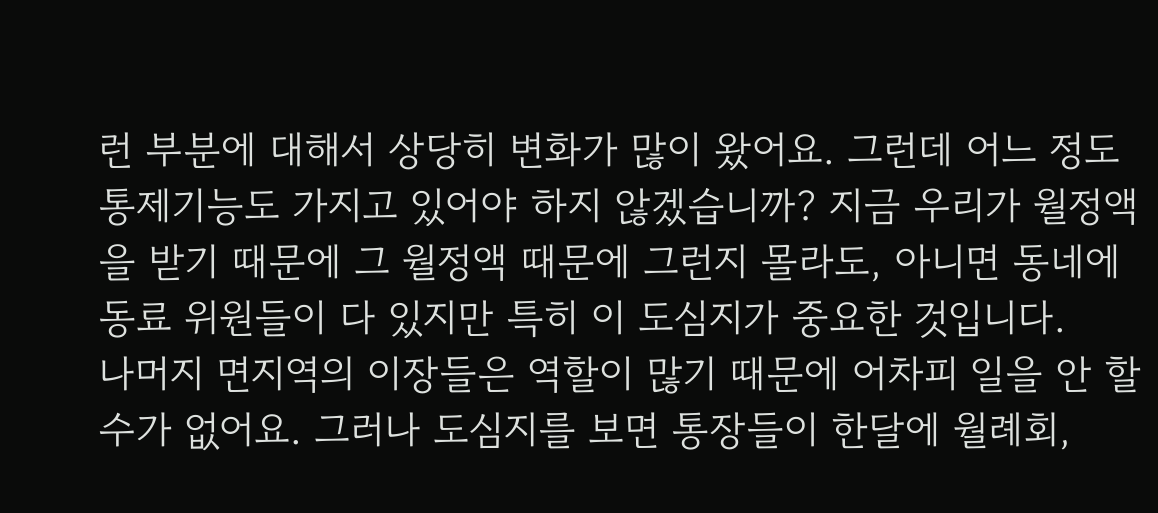런 부분에 대해서 상당히 변화가 많이 왔어요. 그런데 어느 정도 통제기능도 가지고 있어야 하지 않겠습니까? 지금 우리가 월정액을 받기 때문에 그 월정액 때문에 그런지 몰라도, 아니면 동네에 동료 위원들이 다 있지만 특히 이 도심지가 중요한 것입니다.
나머지 면지역의 이장들은 역할이 많기 때문에 어차피 일을 안 할 수가 없어요. 그러나 도심지를 보면 통장들이 한달에 월례회,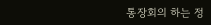통장회의 하는 정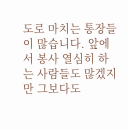도로 마치는 통장들이 많습니다. 앞에서 봉사 열심히 하는 사람들도 많겠지만 그보다도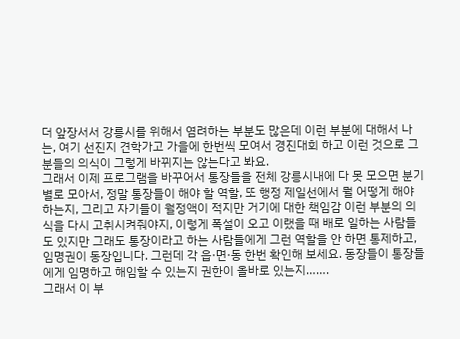더 앞장서서 강릉시를 위해서 염려하는 부분도 많은데 이런 부분에 대해서 나는, 여기 선진지 견학가고 가을에 한번씩 모여서 경진대회 하고 이런 것으로 그분들의 의식이 그렇게 바뀌지는 않는다고 봐요.
그래서 이제 프로그램을 바꾸어서 통장들을 전체 강릉시내에 다 못 모으면 분기별로 모아서, 정말 통장들이 해야 할 역할, 또 행정 제일선에서 뭘 어떻게 해야 하는지, 그리고 자기들이 월정액이 적지만 거기에 대한 책임감 이런 부분의 의식을 다시 고취시켜줘야지, 이렇게 폭설이 오고 이랬을 때 배로 일하는 사람들도 있지만 그래도 통장이라고 하는 사람들에게 그런 역할을 안 하면 통제하고, 임명권이 동장입니다. 그런데 각 읍·면·동 한번 확인해 보세요. 동장들이 통장들에게 임명하고 해임할 수 있는지 권한이 올바로 있는지…….
그래서 이 부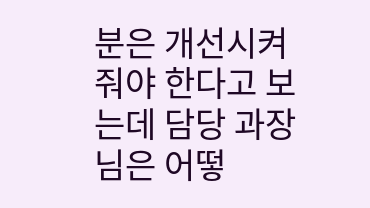분은 개선시켜줘야 한다고 보는데 담당 과장님은 어떻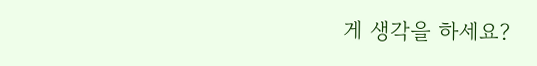게 생각을 하세요?